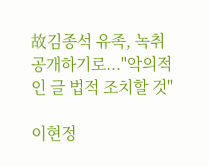故김종석 유족, 녹취공개하기로..."악의적인 글 법적 조치할 것"

이현정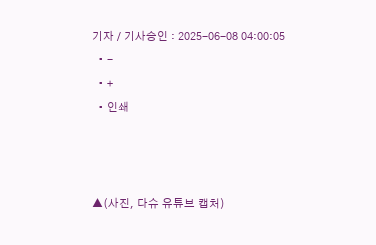기자 / 기사승인 : 2025-06-08 04:00:05
  • -
  • +
  • 인쇄



▲(사진, 다슈 유튜브 캡처)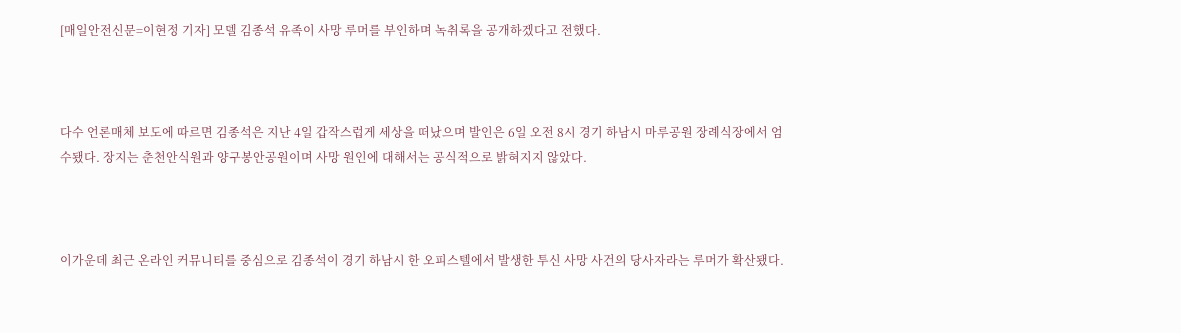[매일안전신문=이현정 기자] 모델 김종석 유족이 사망 루머를 부인하며 녹취록을 공개하겠다고 전했다.



다수 언론매체 보도에 따르면 김종석은 지난 4일 갑작스럽게 세상을 떠났으며 발인은 6일 오전 8시 경기 하남시 마루공원 장례식장에서 엄수됐다. 장지는 춘천안식원과 양구봉안공원이며 사망 원인에 대해서는 공식적으로 밝혀지지 않았다.



이가운데 최근 온라인 커뮤니티를 중심으로 김종석이 경기 하남시 한 오피스텔에서 발생한 투신 사망 사건의 당사자라는 루머가 확산됐다.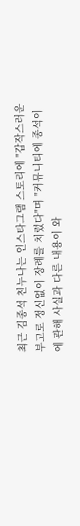최근 김종석 친누나는 인스타그램 스토리에 "갑작스러운 부고로 정신없이 장례를 치렀다"며 "커뮤니티에 종석이에 관해 사실과 다른 내용이 와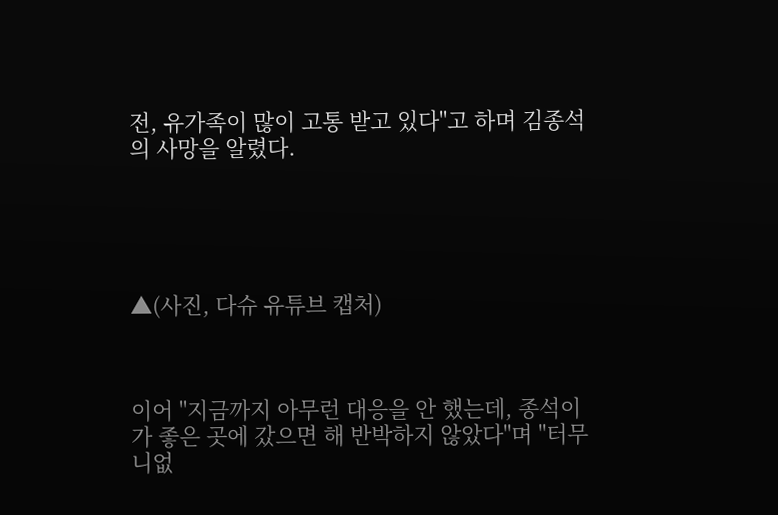전, 유가족이 많이 고통 받고 있다"고 하며 김종석의 사망을 알렸다.





▲(사진, 다슈 유튜브 캡처)



이어 "지금까지 아무런 대응을 안 했는데, 종석이가 좋은 곳에 갔으면 해 반박하지 않았다"며 "터무니없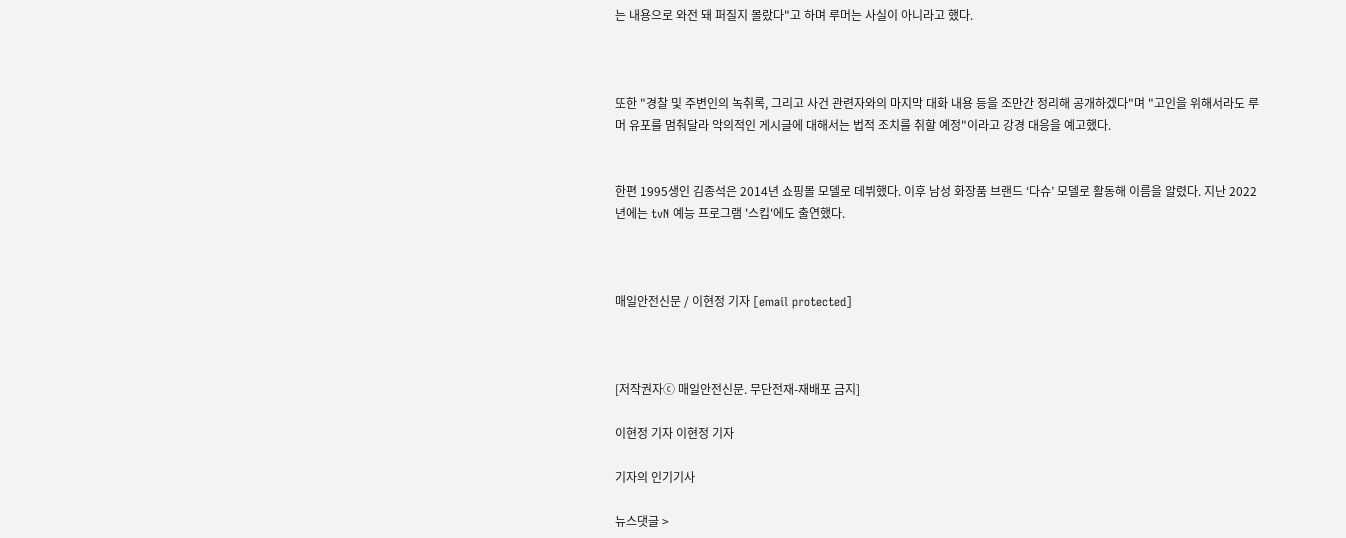는 내용으로 와전 돼 퍼질지 몰랐다"고 하며 루머는 사실이 아니라고 했다.



또한 "경찰 및 주변인의 녹취록, 그리고 사건 관련자와의 마지막 대화 내용 등을 조만간 정리해 공개하겠다"며 "고인을 위해서라도 루머 유포를 멈춰달라 악의적인 게시글에 대해서는 법적 조치를 취할 예정"이라고 강경 대응을 예고했다.


한편 1995생인 김종석은 2014년 쇼핑몰 모델로 데뷔했다. 이후 남성 화장품 브랜드 ‘다슈’ 모델로 활동해 이름을 알렸다. 지난 2022년에는 tvN 예능 프로그램 '스킵'에도 출연했다.



매일안전신문 / 이현정 기자 [email protected]



[저작권자ⓒ 매일안전신문. 무단전재-재배포 금지]

이현정 기자 이현정 기자

기자의 인기기사

뉴스댓글 >